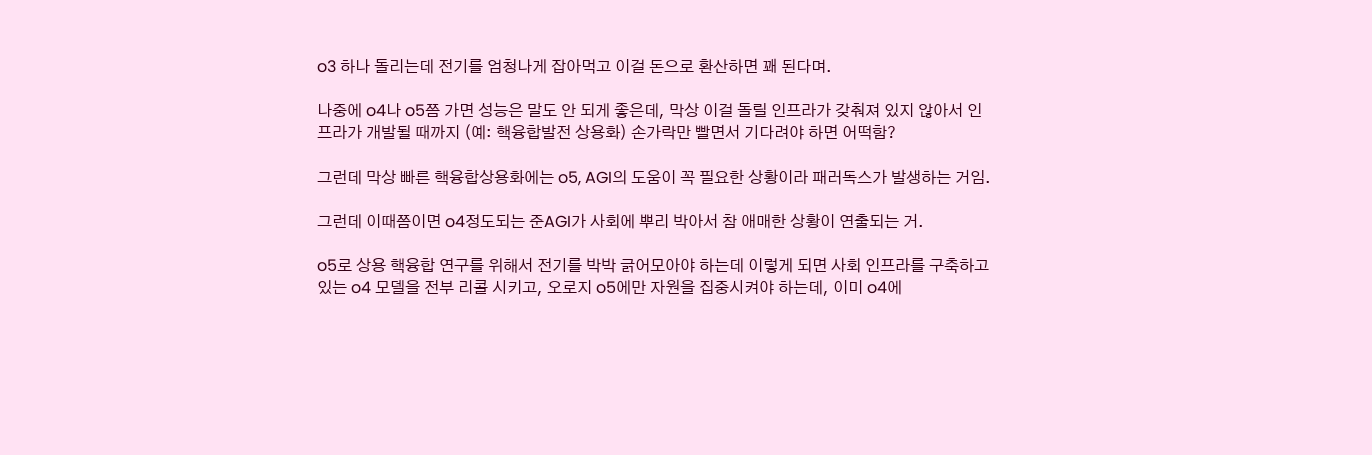o3 하나 돌리는데 전기를 엄청나게 잡아먹고 이걸 돈으로 환산하면 꽤 된다며.

나중에 o4나 o5쯤 가면 성능은 말도 안 되게 좋은데, 막상 이걸 돌릴 인프라가 갖춰져 있지 않아서 인프라가 개발될 때까지 (예: 핵융합발전 상용화) 손가락만 빨면서 기다려야 하면 어떡함?

그런데 막상 빠른 핵융합상용화에는 o5, AGI의 도움이 꼭 필요한 상황이라 패러독스가 발생하는 거임.

그런데 이때쯤이면 o4정도되는 준AGI가 사회에 뿌리 박아서 참 애매한 상황이 연출되는 거.

o5로 상용 핵융합 연구를 위해서 전기를 박박 긁어모아야 하는데 이렇게 되면 사회 인프라를 구축하고 있는 o4 모델을 전부 리콜 시키고, 오로지 o5에만 자원을 집중시켜야 하는데, 이미 o4에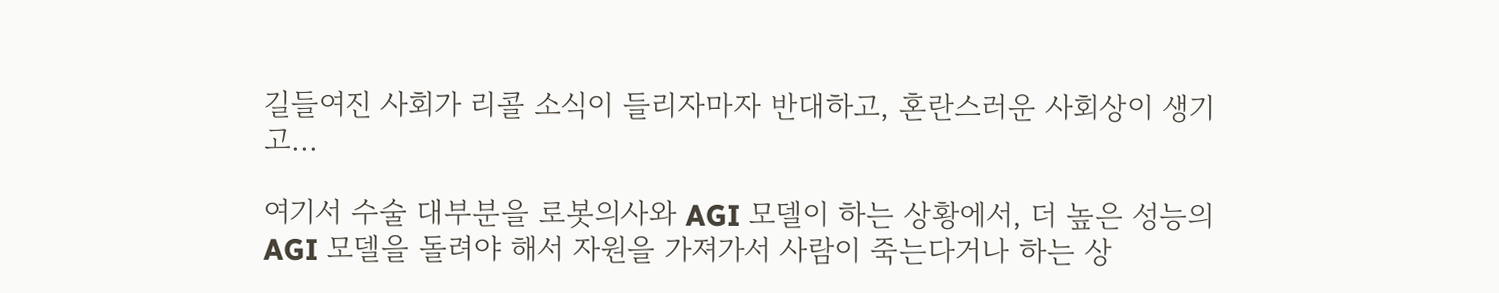길들여진 사회가 리콜 소식이 들리자마자 반대하고, 혼란스러운 사회상이 생기고...

여기서 수술 대부분을 로봇의사와 AGI 모델이 하는 상황에서, 더 높은 성능의 AGI 모델을 돌려야 해서 자원을 가져가서 사람이 죽는다거나 하는 상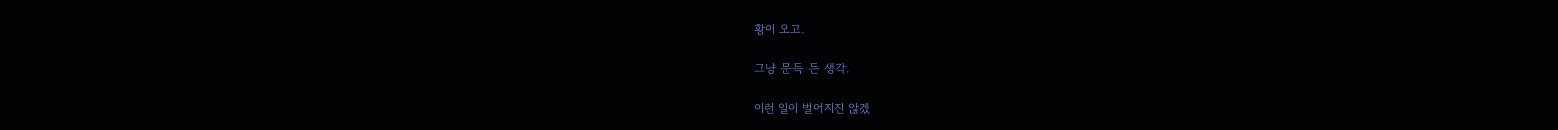황이 오고.

그냥 문득 든 생각.

이런 일이 벌어지진 않겠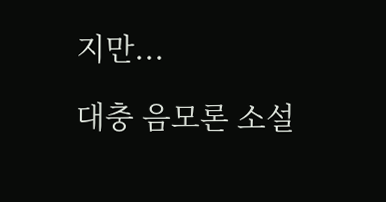지만...

대충 음모론 소설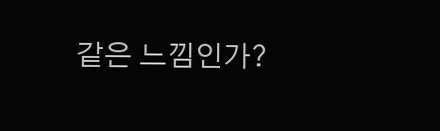같은 느낌인가?